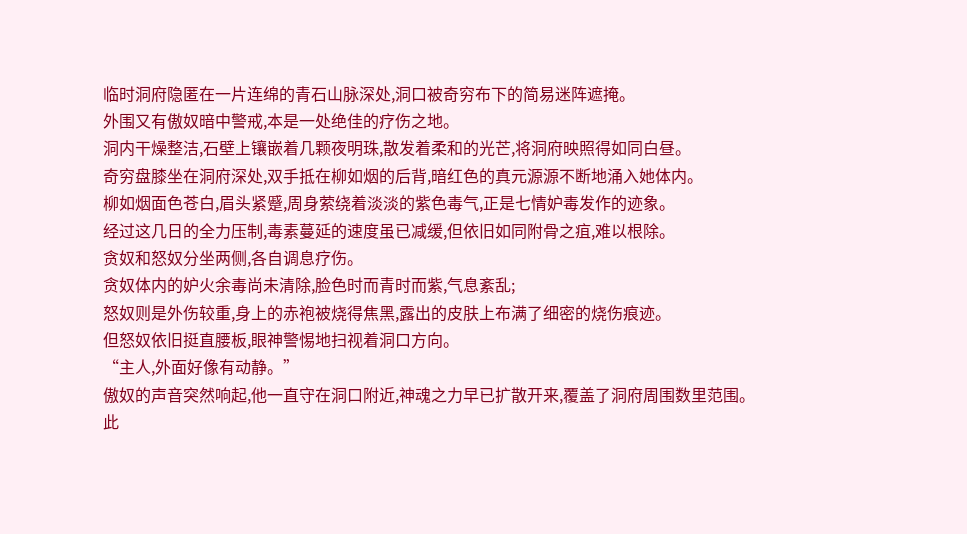临时洞府隐匿在一片连绵的青石山脉深处,洞口被奇穷布下的简易迷阵遮掩。
外围又有傲奴暗中警戒,本是一处绝佳的疗伤之地。
洞内干燥整洁,石壁上镶嵌着几颗夜明珠,散发着柔和的光芒,将洞府映照得如同白昼。
奇穷盘膝坐在洞府深处,双手抵在柳如烟的后背,暗红色的真元源源不断地涌入她体内。
柳如烟面色苍白,眉头紧蹙,周身萦绕着淡淡的紫色毒气,正是七情妒毒发作的迹象。
经过这几日的全力压制,毒素蔓延的速度虽已减缓,但依旧如同附骨之疽,难以根除。
贪奴和怒奴分坐两侧,各自调息疗伤。
贪奴体内的妒火余毒尚未清除,脸色时而青时而紫,气息紊乱;
怒奴则是外伤较重,身上的赤袍被烧得焦黑,露出的皮肤上布满了细密的烧伤痕迹。
但怒奴依旧挺直腰板,眼神警惕地扫视着洞口方向。
“主人,外面好像有动静。”
傲奴的声音突然响起,他一直守在洞口附近,神魂之力早已扩散开来,覆盖了洞府周围数里范围。
此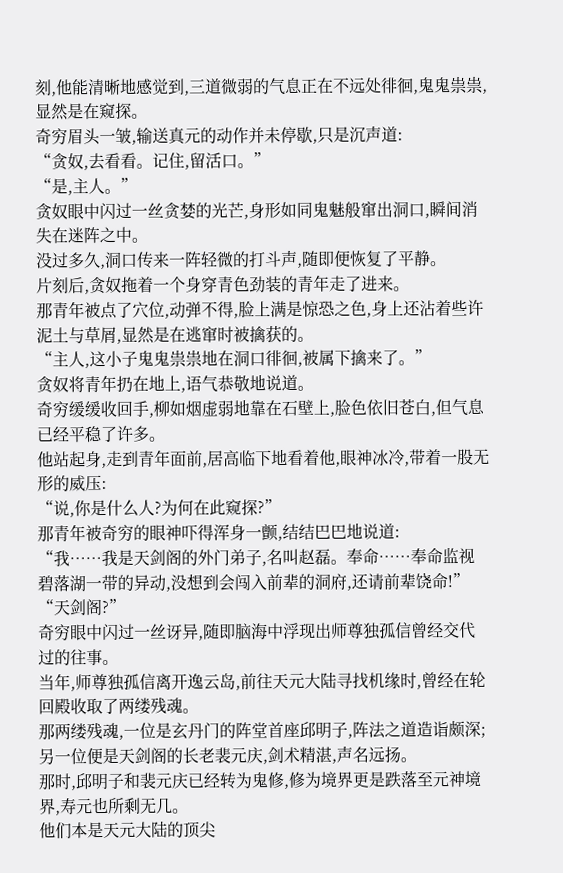刻,他能清晰地感觉到,三道微弱的气息正在不远处徘徊,鬼鬼祟祟,显然是在窥探。
奇穷眉头一皱,输送真元的动作并未停歇,只是沉声道:
“贪奴,去看看。记住,留活口。”
“是,主人。”
贪奴眼中闪过一丝贪婪的光芒,身形如同鬼魅般窜出洞口,瞬间消失在迷阵之中。
没过多久,洞口传来一阵轻微的打斗声,随即便恢复了平静。
片刻后,贪奴拖着一个身穿青色劲装的青年走了进来。
那青年被点了穴位,动弹不得,脸上满是惊恐之色,身上还沾着些许泥土与草屑,显然是在逃窜时被擒获的。
“主人,这小子鬼鬼祟祟地在洞口徘徊,被属下擒来了。”
贪奴将青年扔在地上,语气恭敬地说道。
奇穷缓缓收回手,柳如烟虚弱地靠在石壁上,脸色依旧苍白,但气息已经平稳了许多。
他站起身,走到青年面前,居高临下地看着他,眼神冰冷,带着一股无形的威压:
“说,你是什么人?为何在此窥探?”
那青年被奇穷的眼神吓得浑身一颤,结结巴巴地说道:
“我……我是天剑阁的外门弟子,名叫赵磊。奉命……奉命监视碧落湖一带的异动,没想到会闯入前辈的洞府,还请前辈饶命!”
“天剑阁?”
奇穷眼中闪过一丝讶异,随即脑海中浮现出师尊独孤信曾经交代过的往事。
当年,师尊独孤信离开逸云岛,前往天元大陆寻找机缘时,曾经在轮回殿收取了两缕残魂。
那两缕残魂,一位是玄丹门的阵堂首座邱明子,阵法之道造诣颇深;
另一位便是天剑阁的长老裴元庆,剑术精湛,声名远扬。
那时,邱明子和裴元庆已经转为鬼修,修为境界更是跌落至元神境界,寿元也所剩无几。
他们本是天元大陆的顶尖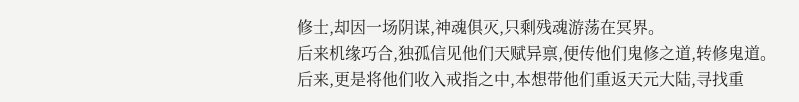修士,却因一场阴谋,神魂俱灭,只剩残魂游荡在冥界。
后来机缘巧合,独孤信见他们天赋异禀,便传他们鬼修之道,转修鬼道。
后来,更是将他们收入戒指之中,本想带他们重返天元大陆,寻找重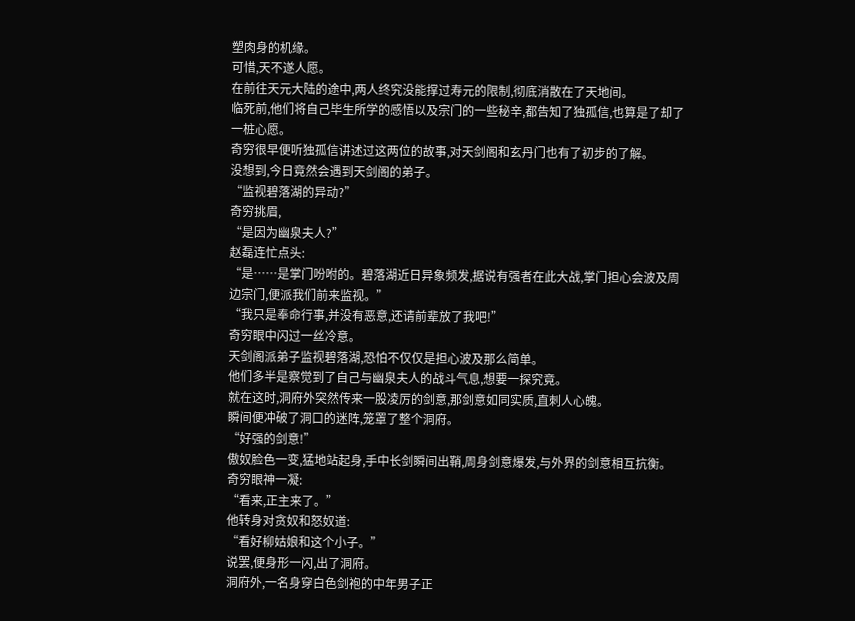塑肉身的机缘。
可惜,天不遂人愿。
在前往天元大陆的途中,两人终究没能撑过寿元的限制,彻底消散在了天地间。
临死前,他们将自己毕生所学的感悟以及宗门的一些秘辛,都告知了独孤信,也算是了却了一桩心愿。
奇穷很早便听独孤信讲述过这两位的故事,对天剑阁和玄丹门也有了初步的了解。
没想到,今日竟然会遇到天剑阁的弟子。
“监视碧落湖的异动?”
奇穷挑眉,
“是因为幽泉夫人?”
赵磊连忙点头:
“是……是掌门吩咐的。碧落湖近日异象频发,据说有强者在此大战,掌门担心会波及周边宗门,便派我们前来监视。”
“我只是奉命行事,并没有恶意,还请前辈放了我吧!”
奇穷眼中闪过一丝冷意。
天剑阁派弟子监视碧落湖,恐怕不仅仅是担心波及那么简单。
他们多半是察觉到了自己与幽泉夫人的战斗气息,想要一探究竟。
就在这时,洞府外突然传来一股凌厉的剑意,那剑意如同实质,直刺人心魄。
瞬间便冲破了洞口的迷阵,笼罩了整个洞府。
“好强的剑意!”
傲奴脸色一变,猛地站起身,手中长剑瞬间出鞘,周身剑意爆发,与外界的剑意相互抗衡。
奇穷眼神一凝:
“看来,正主来了。”
他转身对贪奴和怒奴道:
“看好柳姑娘和这个小子。”
说罢,便身形一闪,出了洞府。
洞府外,一名身穿白色剑袍的中年男子正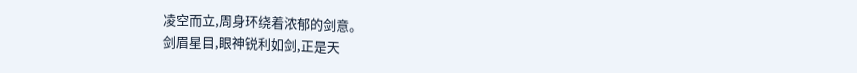凌空而立,周身环绕着浓郁的剑意。
剑眉星目,眼神锐利如剑,正是天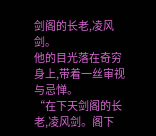剑阁的长老,凌风剑。
他的目光落在奇穷身上,带着一丝审视与忌惮。
“在下天剑阁的长老,凌风剑。阁下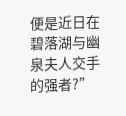便是近日在碧落湖与幽泉夫人交手的强者?”